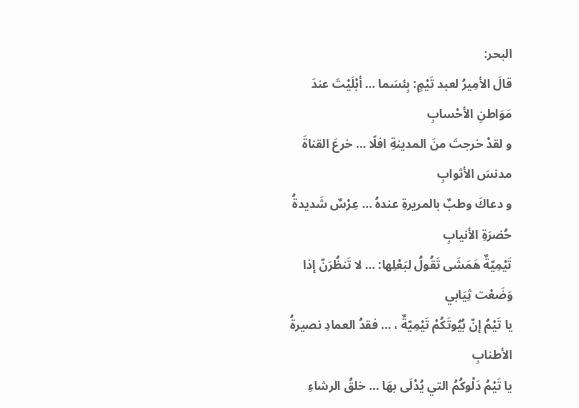البحر:
قالَ الأمِيرُ لعبد تَيْمٍ: بِئسَما … أبْلَيْتَ عندَ مَوَاطنِ الأحْسابِ
و لقدْ خرجتَ منَ المدينةِ افلًا … خرعَ القناةَ مدنسَ الأثوابِ
و دعاكَ وطبٌ بالمريرةِ عندهُ … عِرْسٌ شَديدةُ حُضرَةِ الأنيابِ
تَيْمِيّةٌ هَمَشَى تَقُولُ لبَعْلِها: … لا تَنظُرَنّ إذا وَضَعْت ثِيَابي
يا تَيْمُ إنّ بُيُوتَكُمْ تَيْمِيّةٌ ، … فقدُ العمادِ نصيرةُ الأطنابِ
يا تَيْمُ دَلْوكُمُ التي يُدْلَى بهَا … خلقُ الرشاءِ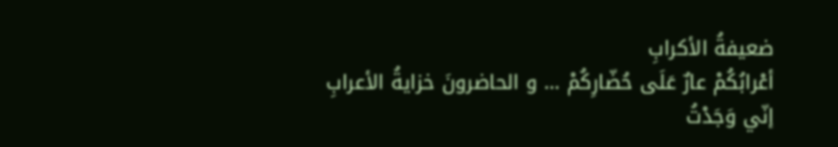ضعيفةُ الأكرابِ
أعْرابُكُمْ عارٌ عَلَى حُضّارِكُمْ … و الحاضرونَ خزايةُ الأعرابِ
إنّي وَجَدْتُ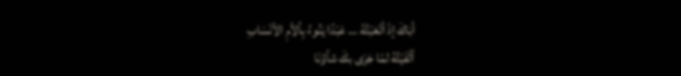أبَاكَ إذْ أتْعَبْتُهُ … عَبْدًا يَنُوءُ بِألأمِ الأنْسَابِ
ألْفَيْتُهُ لمّا جَرَى بكَ شأوُنَا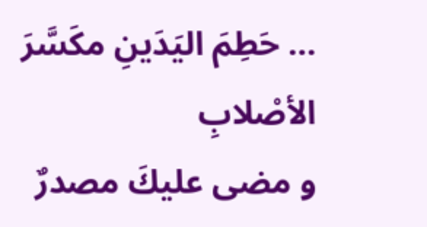… حَطِمَ اليَدَينِ مكَسَّرَ الأصْلابِ
و مضى عليكَ مصدرٌ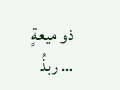ذو ميعةٍ … ربذُ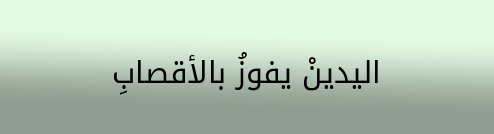اليدينْ يفوزُ بالأقصابِ